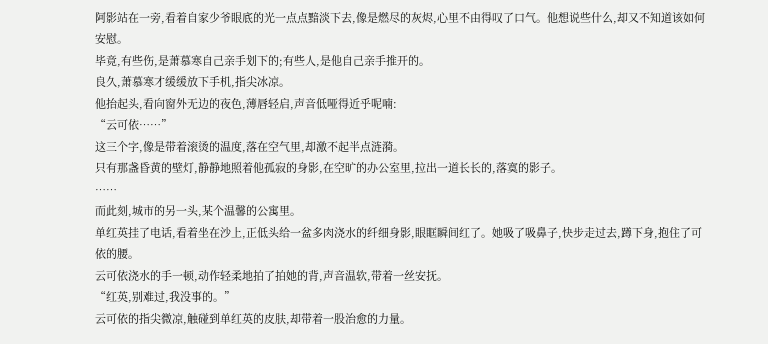阿影站在一旁,看着自家少爷眼底的光一点点黯淡下去,像是燃尽的灰烬,心里不由得叹了口气。他想说些什么,却又不知道该如何安慰。
毕竟,有些伤,是萧慕寒自己亲手划下的;有些人,是他自己亲手推开的。
良久,萧慕寒才缓缓放下手机,指尖冰凉。
他抬起头,看向窗外无边的夜色,薄唇轻启,声音低哑得近乎呢喃:
“云可依……”
这三个字,像是带着滚烫的温度,落在空气里,却激不起半点涟漪。
只有那盏昏黄的壁灯,静静地照着他孤寂的身影,在空旷的办公室里,拉出一道长长的,落寞的影子。
……
而此刻,城市的另一头,某个温馨的公寓里。
单红英挂了电话,看着坐在沙上,正低头给一盆多肉浇水的纤细身影,眼眶瞬间红了。她吸了吸鼻子,快步走过去,蹲下身,抱住了可依的腰。
云可依浇水的手一顿,动作轻柔地拍了拍她的背,声音温软,带着一丝安抚。
“红英,别难过,我没事的。”
云可依的指尖微凉,触碰到单红英的皮肤,却带着一股治愈的力量。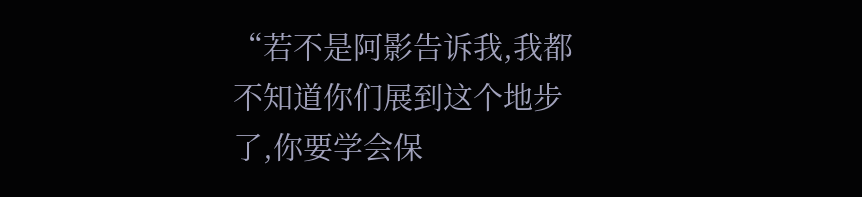“若不是阿影告诉我,我都不知道你们展到这个地步了,你要学会保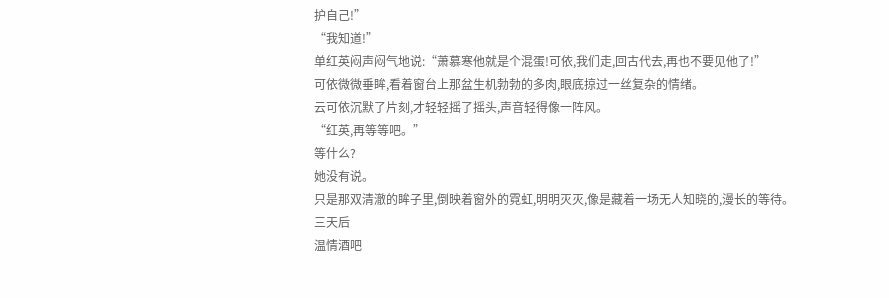护自己!”
“我知道!”
单红英闷声闷气地说:“萧慕寒他就是个混蛋!可依,我们走,回古代去,再也不要见他了!”
可依微微垂眸,看着窗台上那盆生机勃勃的多肉,眼底掠过一丝复杂的情绪。
云可依沉默了片刻,才轻轻摇了摇头,声音轻得像一阵风。
“红英,再等等吧。”
等什么?
她没有说。
只是那双清澈的眸子里,倒映着窗外的霓虹,明明灭灭,像是藏着一场无人知晓的,漫长的等待。
三天后
温情酒吧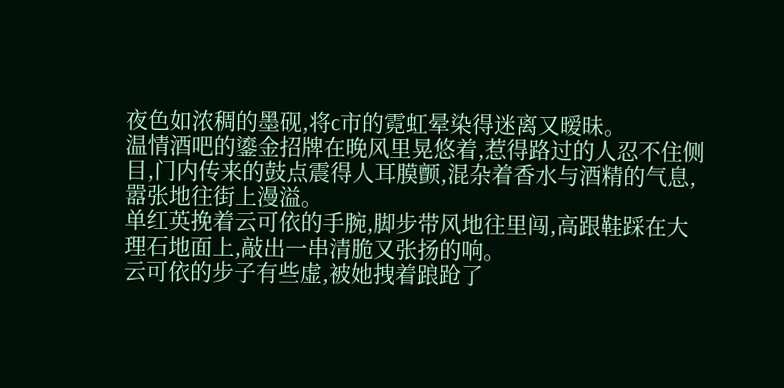夜色如浓稠的墨砚,将c市的霓虹晕染得迷离又暧昧。
温情酒吧的鎏金招牌在晚风里晃悠着,惹得路过的人忍不住侧目,门内传来的鼓点震得人耳膜颤,混杂着香水与酒精的气息,嚣张地往街上漫溢。
单红英挽着云可依的手腕,脚步带风地往里闯,高跟鞋踩在大理石地面上,敲出一串清脆又张扬的响。
云可依的步子有些虚,被她拽着踉跄了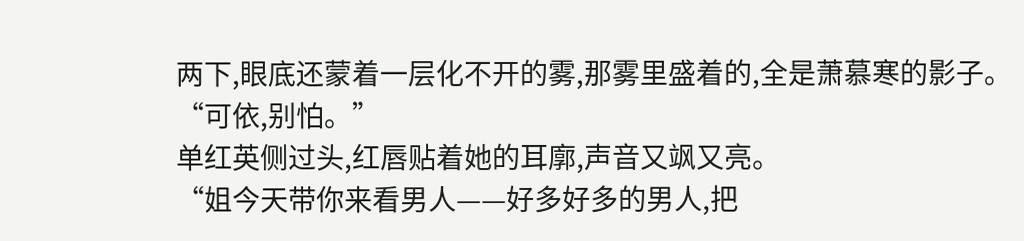两下,眼底还蒙着一层化不开的雾,那雾里盛着的,全是萧慕寒的影子。
“可依,别怕。”
单红英侧过头,红唇贴着她的耳廓,声音又飒又亮。
“姐今天带你来看男人——好多好多的男人,把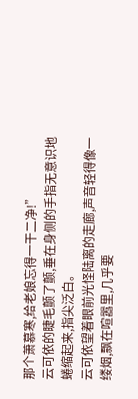那个萧慕寒,给老娘忘得一干二净!”
云可依的睫毛颤了颤,垂在身侧的手指无意识地蜷缩起来,指尖泛白。
云可依望着眼前光怪陆离的走廊,声音轻得像一缕烟,飘在喧嚣里,几乎要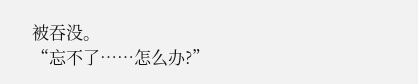被吞没。
“忘不了……怎么办?”